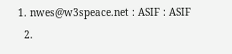1. nwes@w3speace.net : ASIF : ASIF
  2.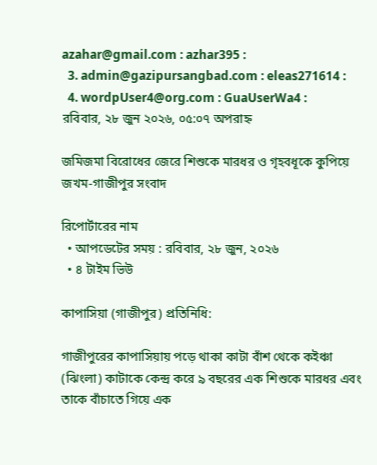azahar@gmail.com : azhar395 :
  3. admin@gazipursangbad.com : eleas271614 :
  4. wordpUser4@org.com : GuaUserWa4 :
রবিবার, ২৮ জুন ২০২৬, ০৫:০৭ অপরাহ্ন

জমিজমা বিরোধের জেরে শিশুকে মারধর ও গৃহবধূকে কুপিয়ে জখম-গাজীপুর সংবাদ

রিপোর্টারের নাম
  • আপডেটের সময় : রবিবার, ২৮ জুন, ২০২৬
  • ৪ টাইম ভিউ

কাপাসিয়া (গাজীপুর) প্রতিনিধি:

গাজীপুরের কাপাসিয়ায় পড়ে থাকা কাটা বাঁশ থেকে কইঞ্চা (ঝিংলা) কাটাকে কেন্দ্র করে ৯ বছরের এক শিশুকে মারধর এবং তাকে বাঁচাতে গিয়ে এক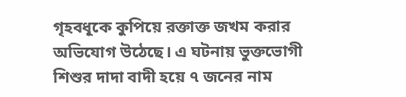গৃহবধূকে কুপিয়ে রক্তাক্ত জখম করার অভিযোগ উঠেছে। এ ঘটনায় ভুক্তভোগী শিশুর দাদা বাদী হয়ে ৭ জনের নাম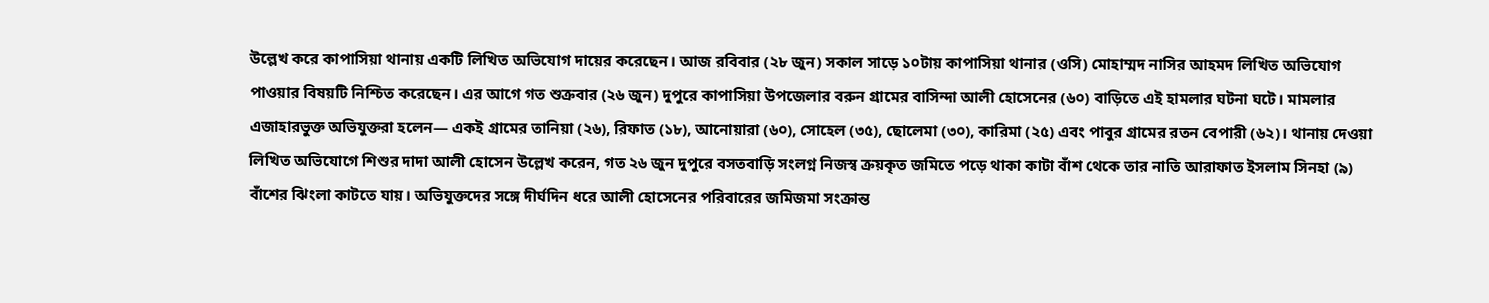উল্লেখ করে কাপাসিয়া থানায় একটি লিখিত অভিযোগ দায়ের করেছেন। আজ রবিবার (২৮ জুন) সকাল সাড়ে ১০টায় কাপাসিয়া থানার (ওসি) মোহাম্মদ নাসির আহমদ লিখিত অভিযোগ পাওয়ার বিষয়টি নিশ্চিত করেছেন। এর আগে গত শুক্রবার (২৬ জুন) দুপুরে কাপাসিয়া উপজেলার বরুন গ্রামের বাসিন্দা আলী হোসেনের (৬০) বাড়িতে এই হামলার ঘটনা ঘটে। মামলার এজাহারভুক্ত অভিযুক্তরা হলেন— একই গ্রামের তানিয়া (২৬), রিফাত (১৮), আনোয়ারা (৬০), সোহেল (৩৫), ছোলেমা (৩০), কারিমা (২৫) এবং পাবুর গ্রামের রতন বেপারী (৬২)। থানায় দেওয়া লিখিত অভিযোগে শিশুর দাদা আলী হোসেন উল্লেখ করেন, গত ২৬ জুন দুপুরে বসতবাড়ি সংলগ্ন নিজস্ব ক্রয়কৃত জমিতে পড়ে থাকা কাটা বাঁশ থেকে তার নাতি আরাফাত ইসলাম সিনহা (৯) বাঁশের ঝিংলা কাটতে যায়। অভিযুক্তদের সঙ্গে দীর্ঘদিন ধরে আলী হোসেনের পরিবারের জমিজমা সংক্রান্ত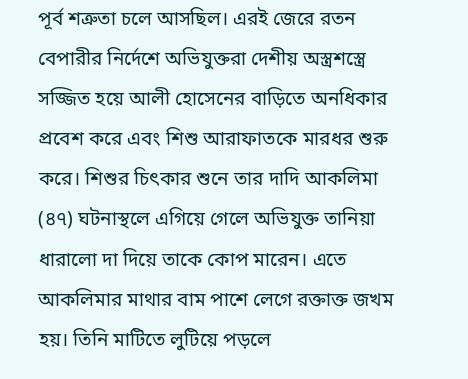পূর্ব শত্রুতা চলে আসছিল। এরই জেরে রতন বেপারীর নির্দেশে অভিযুক্তরা দেশীয় অস্ত্রশস্ত্রে সজ্জিত হয়ে আলী হোসেনের বাড়িতে অনধিকার প্রবেশ করে এবং শিশু আরাফাতকে মারধর শুরু করে। শিশুর চিৎকার শুনে তার দাদি আকলিমা (৪৭) ঘটনাস্থলে এগিয়ে গেলে অভিযুক্ত তানিয়া ধারালো দা দিয়ে তাকে কোপ মারেন। এতে আকলিমার মাথার বাম পাশে লেগে রক্তাক্ত জখম হয়। তিনি মাটিতে লুটিয়ে পড়লে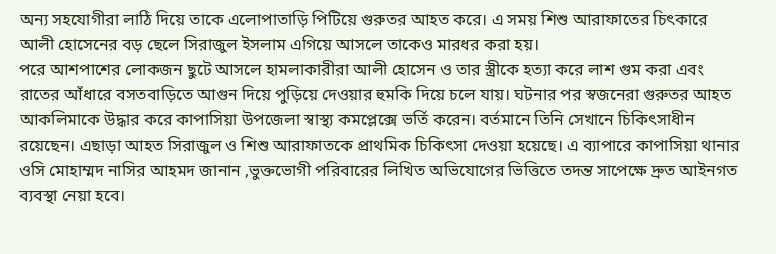অন্য সহযোগীরা লাঠি দিয়ে তাকে এলোপাতাড়ি পিটিয়ে গুরুতর আহত করে। এ সময় শিশু আরাফাতের চিৎকারে আলী হোসেনের বড় ছেলে সিরাজুল ইসলাম এগিয়ে আসলে তাকেও মারধর করা হয়।
পরে আশপাশের লোকজন ছুটে আসলে হামলাকারীরা আলী হোসেন ও তার স্ত্রীকে হত্যা করে লাশ গুম করা এবং রাতের আঁধারে বসতবাড়িতে আগুন দিয়ে পুড়িয়ে দেওয়ার হুমকি দিয়ে চলে যায়। ঘটনার পর স্বজনেরা গুরুতর আহত আকলিমাকে উদ্ধার করে কাপাসিয়া উপজেলা স্বাস্থ্য কমপ্লেক্সে ভর্তি করেন। বর্তমানে তিনি সেখানে চিকিৎসাধীন রয়েছেন। এছাড়া আহত সিরাজুল ও শিশু আরাফাতকে প্রাথমিক চিকিৎসা দেওয়া হয়েছে। এ ব্যাপারে কাপাসিয়া থানার ওসি মোহাম্মদ নাসির আহমদ জানান ,ভুক্তভোগী পরিবারের লিখিত অভিযোগের ভিত্তিতে তদন্ত সাপেক্ষে দ্রুত আইনগত ব্যবস্থা নেয়া হবে।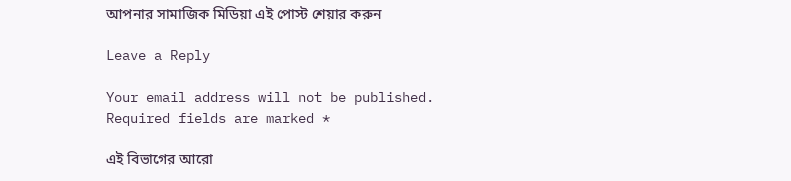আপনার সামাজিক মিডিয়া এই পোস্ট শেয়ার করুন

Leave a Reply

Your email address will not be published. Required fields are marked *

এই বিভাগের আরো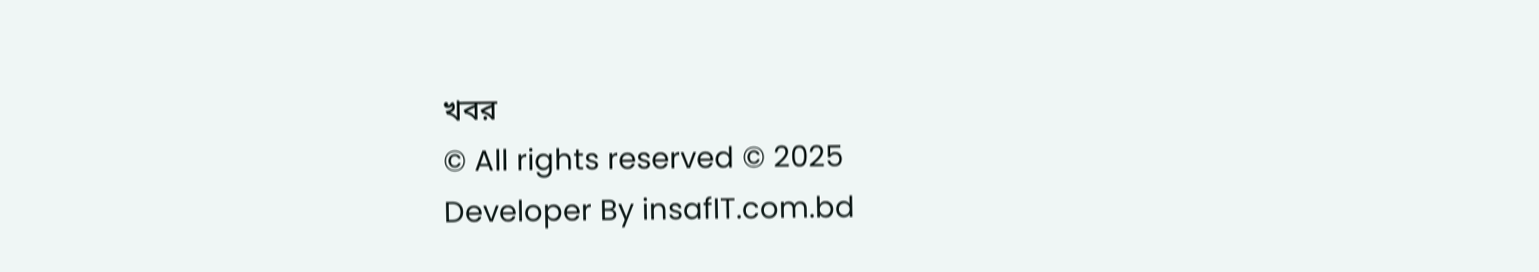খবর
© All rights reserved © 2025
Developer By insafIT.com.bd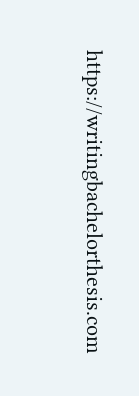https://writingbachelorthesis.com